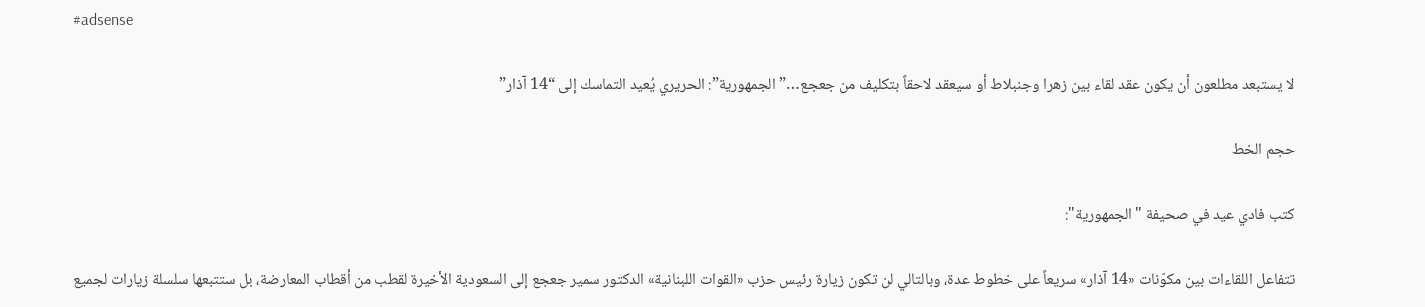#adsense

لا يستبعد مطلعون أن يكون عقد لقاء بين زهرا وجنبلاط أو سيعقد لاحقاً بتكليف من جعجع…”الجمهورية”: الحريري يُعيد التماسك إلى “14 آذار”

حجم الخط

كتب فادي عيد في صحيفة "الجمهورية":

تتفاعل اللقاءات بين مكوّنات «14 آذار» سريعاً على خطوط عدة، وبالتالي لن تكون زيارة رئيس حزب «القوات اللبنانية» الدكتور سمير جعجع إلى السعودية الأخيرة لقطب من أقطاب المعارضة، بل ستتبعها سلسلة زيارات لجميع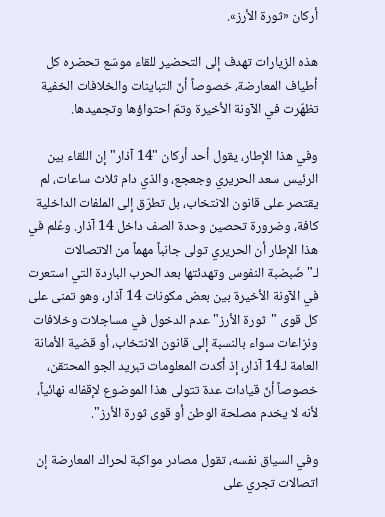أركان «ثورة الأرز».

هذه الزيارات تهدف إلى التحضير للقاء موسّع تحضره كل أطياف المعارضة، خصوصاً أنّ التباينات والخلافات الخفية تظهّرت في الآونة الأخيرة وتمّ احتواؤها وتجميدها.

وفي هذا الإطار، يقول أحد أركان "14 آذار" إن اللقاء بين الرئيس سعد الحريري وجعجع، والذي دام ثلاث ساعات، لم يقتصر على قانون الانتخاب، بل تطرّق إلى الملفات الداخلية كافة، وضرورة تحصين وحدة الصف داخل 14 آذار. وعُلم في هذا الإطار أن الحريري تولى جانباً مهماً من الاتصالات لـ"ضَبضبة النفوس وتهدئتها بعد الحرب الباردة التي استعرت في الآونة الأخيرة بين بعض مكونات 14 آذار، وهو تمنى على كل قوى "ثورة الأرز" عدم الدخول في مساجلات وخلافات ونزاعات سواء بالنسبة إلى قانون الانتخاب، أو قضية الأمانة العامة لـ14 آذار، إذ أكدت المعلومات تبريد الجو المحتقن، خصوصاً أنّ قيادات عدة تتولى هذا الموضوع لإقفاله نهائياً، لأنه لا يخدم مصلحة الوطن أو قوى ثورة الأرز".

وفي السياق نفسه، تقول مصادر مواكبة لحراك المعارضة إن اتصالات تجري على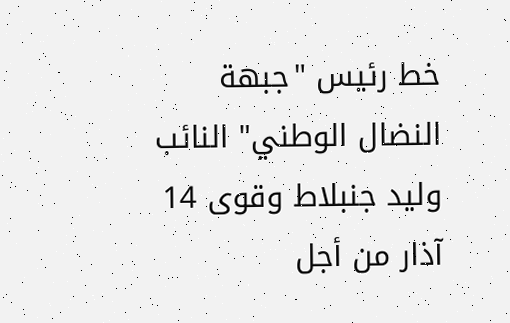خط رئيس "جبهة النضال الوطني" النائب وليد جنبلاط وقوى 14 آذار من أجل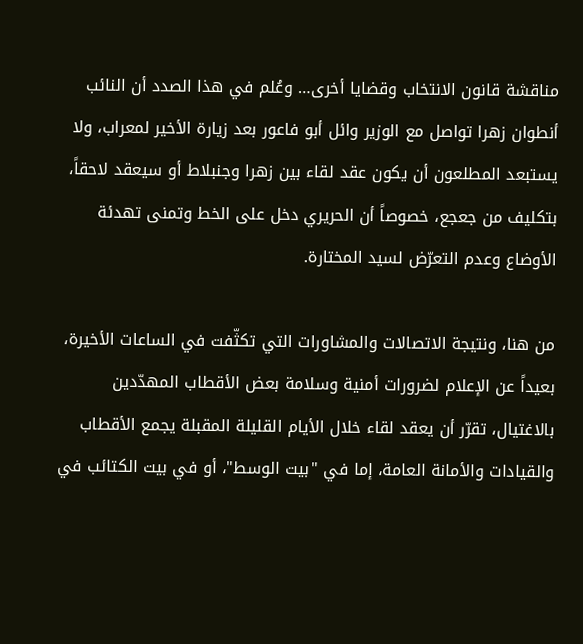مناقشة قانون الانتخاب وقضايا أخرى… وعُلم في هذا الصدد أن النائب أنطوان زهرا تواصل مع الوزير وائل أبو فاعور بعد زيارة الأخير لمعراب، ولا يستبعد المطلعون أن يكون عقد لقاء بين زهرا وجنبلاط أو سيعقد لاحقاً، بتكليف من جعجع، خصوصاً أن الحريري دخل على الخط وتمنى تهدئة الأوضاع وعدم التعرّض لسيد المختارة.

من هنا، ونتيجة الاتصالات والمشاورات التي تكثّفت في الساعات الأخيرة، بعيداً عن الإعلام لضرورات أمنية وسلامة بعض الأقطاب المهدّدين بالاغتيال، تقرّر أن يعقد لقاء خلال الأيام القليلة المقبلة يجمع الأقطاب والقيادات والأمانة العامة، إما في "بيت الوسط"، أو في بيت الكتائب في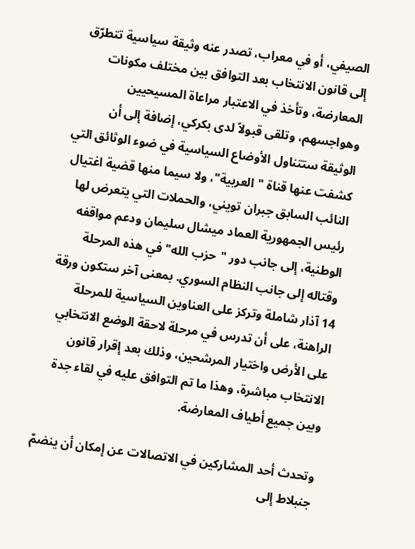الصيفي، أو في معراب، تصدر عنه وثيقة سياسية تتطرّق إلى قانون الانتخاب بعد التوافق بين مختلف مكونات المعارضة، وتأخذ في الاعتبار مراعاة المسيحيين وهواجسهم، وتلقى قبولاً لدى بكركي، إضافة إلى أن الوثيقة ستتناول الأوضاع السياسية في ضوء الوثائق التي كشفت عنها قناة "العربية"، ولا سيما منها قضية اغتيال النائب السابق جبران تويني، والحملات التي يتعرض لها رئيس الجمهورية العماد ميشال سليمان ودعم مواقفه الوطنية، إلى جانب دور "حزب الله" في هذه المرحلة وقتاله إلى جانب النظام السوري. بمعنى آخر ستكون ورقة 14 آذار شاملة وتركز على العناوين السياسية للمرحلة الراهنة، على أن تدرس في مرحلة لاحقة الوضع الانتخابي على الأرض واختيار المرشحين، وذلك بعد إقرار قانون الانتخاب مباشرة، وهذا ما تم التوافق عليه في لقاء جدة وبين جميع أطياف المعارضة.

وتحدث أحد المشاركين في الاتصالات عن إمكان أن ينضمّ جنبلاط إلى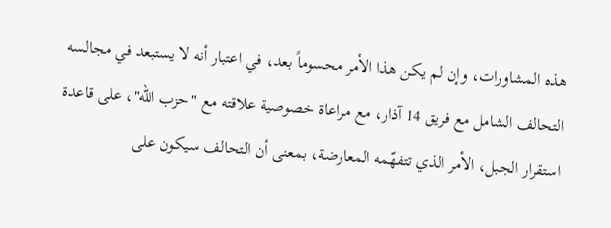هذه المشاورات، وإن لم يكن هذا الأمر محسوماً بعد، في اعتبار أنه لا يستبعد في مجالسه التحالف الشامل مع فريق 14 آذار، مع مراعاة خصوصية علاقته مع "حزب الله"، على قاعدة استقرار الجبل، الأمر الذي تتفهّمه المعارضة، بمعنى أن التحالف سيكون على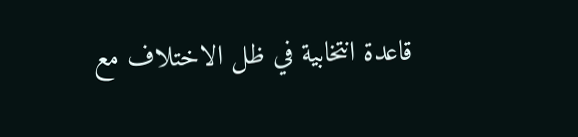قاعدة انتخابية في ظل الاختلاف مع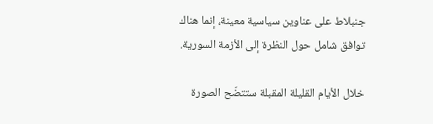جنبلاط على عناوين سياسية معينة، إنما هناك توافق شامل حول النظرة إلى الأزمة السورية.

خلال الأيام القليلة المقبلة ستتضّح الصورة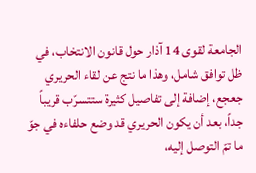الجامعة لقوى 14 آذار حول قانون الانتخاب، في ظل توافق شامل، وهذا ما نتج عن لقاء الحريري جعجع، إضافة إلى تفاصيل كثيرة ستتسرّب قريباً جداً، بعد أن يكون الحريري قد وضع حلفاءه في جوّ ما تمّ التوصل إليه،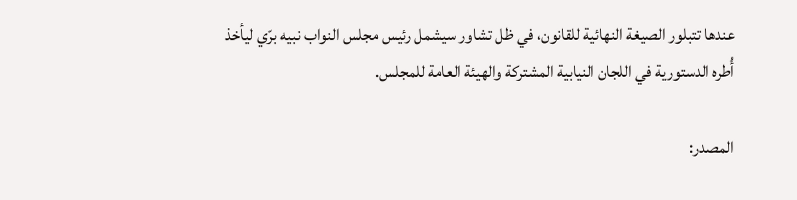عندها تتبلور الصيغة النهائية للقانون، في ظل تشاور سيشمل رئيس مجلس النواب نبيه برّي ليأخذ أُطره الدستورية في اللجان النيابية المشتركة والهيئة العامة للمجلس.

المصدر: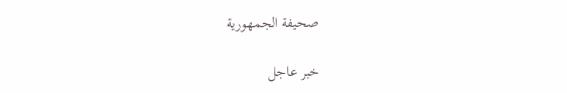صحيفة الجمهورية

خبر عاجل